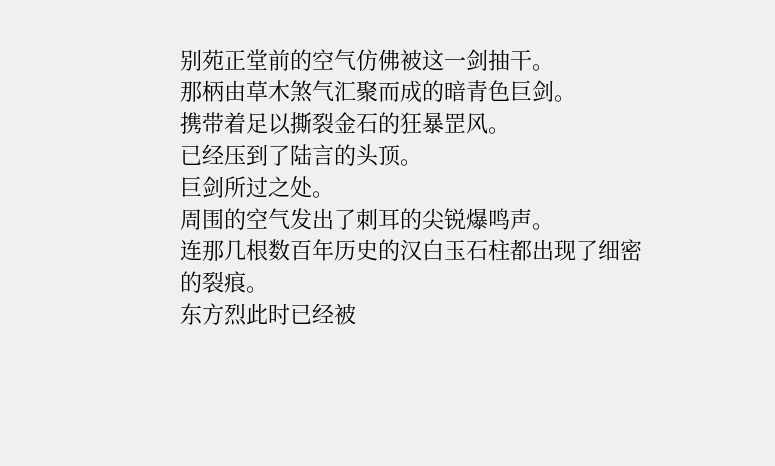别苑正堂前的空气仿佛被这一剑抽干。
那柄由草木煞气汇聚而成的暗青色巨剑。
携带着足以撕裂金石的狂暴罡风。
已经压到了陆言的头顶。
巨剑所过之处。
周围的空气发出了刺耳的尖锐爆鸣声。
连那几根数百年历史的汉白玉石柱都出现了细密的裂痕。
东方烈此时已经被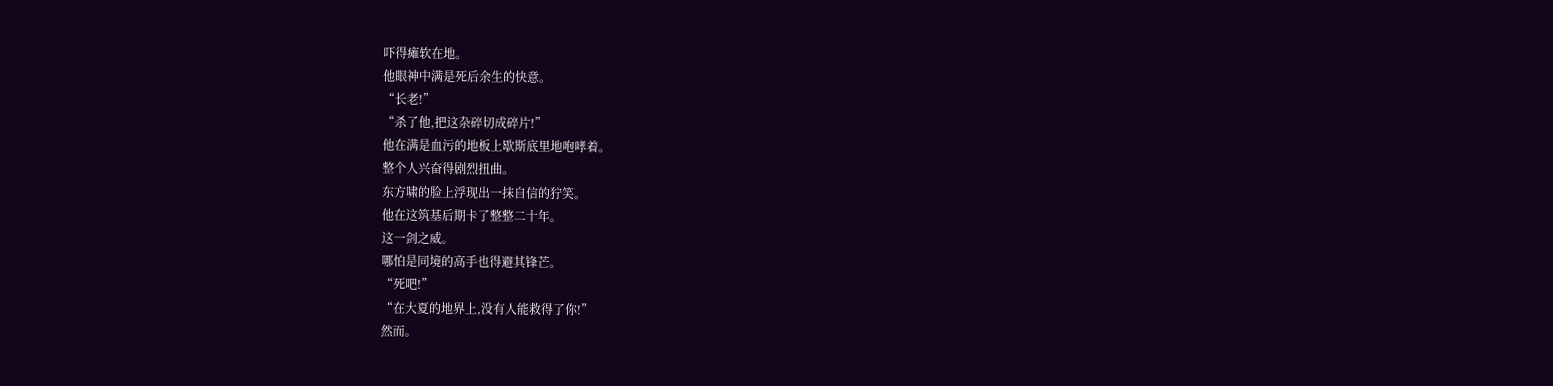吓得瘫软在地。
他眼神中满是死后余生的快意。
“长老!”
“杀了他,把这杂碎切成碎片!”
他在满是血污的地板上歇斯底里地咆哮着。
整个人兴奋得剧烈扭曲。
东方啸的脸上浮现出一抹自信的狞笑。
他在这筑基后期卡了整整二十年。
这一剑之威。
哪怕是同境的高手也得避其锋芒。
“死吧!”
“在大夏的地界上,没有人能救得了你!”
然而。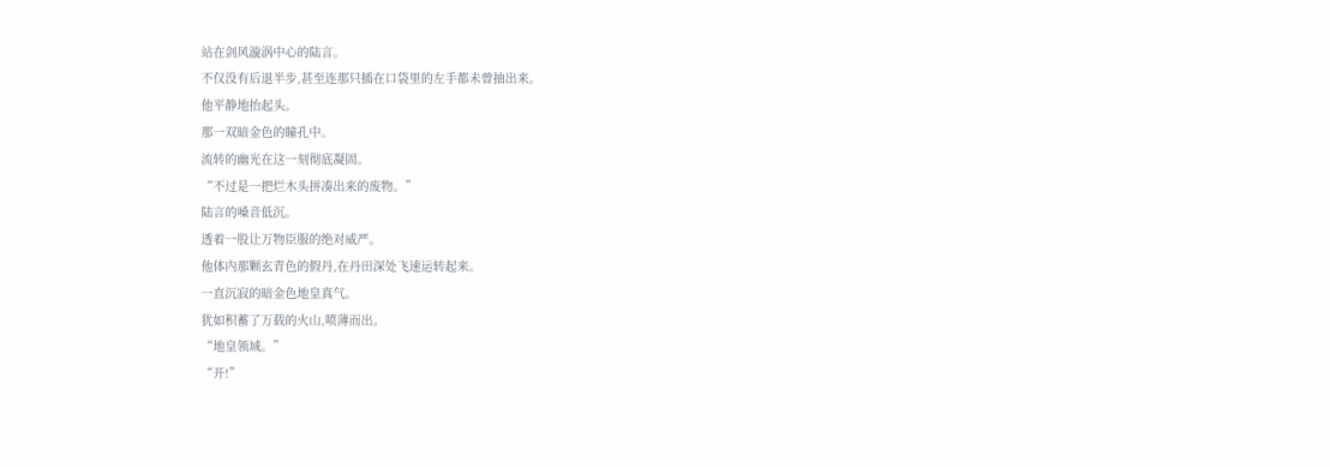站在剑风漩涡中心的陆言。
不仅没有后退半步,甚至连那只插在口袋里的左手都未曾抽出来。
他平静地抬起头。
那一双暗金色的瞳孔中。
流转的幽光在这一刻彻底凝固。
“不过是一把烂木头拼凑出来的废物。”
陆言的嗓音低沉。
透着一股让万物臣服的绝对威严。
他体内那颗玄青色的假丹,在丹田深处飞速运转起来。
一直沉寂的暗金色地皇真气。
犹如积蓄了万载的火山,喷薄而出。
“地皇领域。”
“开!”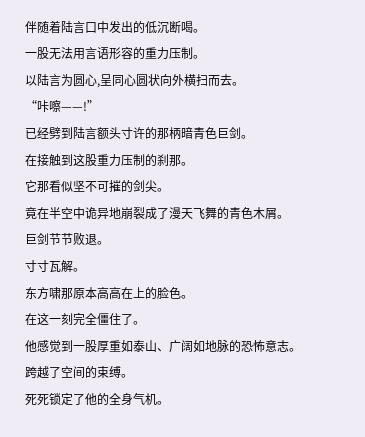伴随着陆言口中发出的低沉断喝。
一股无法用言语形容的重力压制。
以陆言为圆心,呈同心圆状向外横扫而去。
“咔嚓——!”
已经劈到陆言额头寸许的那柄暗青色巨剑。
在接触到这股重力压制的刹那。
它那看似坚不可摧的剑尖。
竟在半空中诡异地崩裂成了漫天飞舞的青色木屑。
巨剑节节败退。
寸寸瓦解。
东方啸那原本高高在上的脸色。
在这一刻完全僵住了。
他感觉到一股厚重如泰山、广阔如地脉的恐怖意志。
跨越了空间的束缚。
死死锁定了他的全身气机。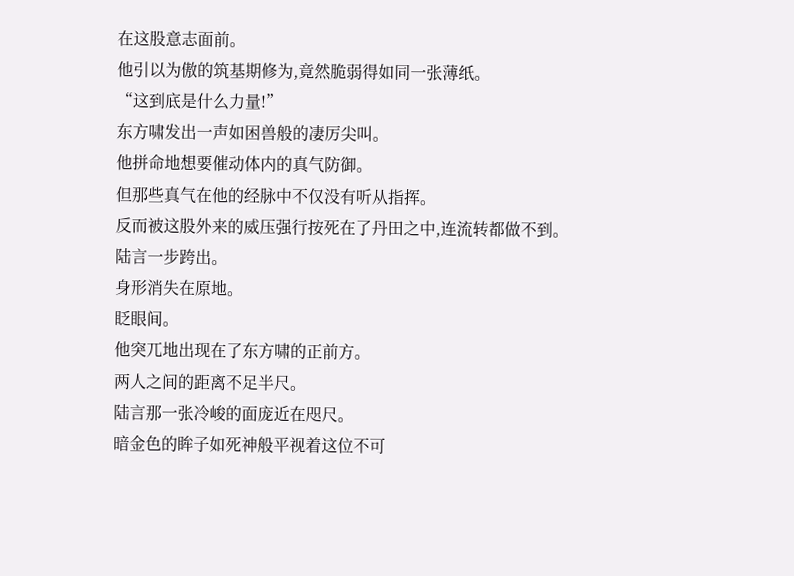在这股意志面前。
他引以为傲的筑基期修为,竟然脆弱得如同一张薄纸。
“这到底是什么力量!”
东方啸发出一声如困兽般的凄厉尖叫。
他拼命地想要催动体内的真气防御。
但那些真气在他的经脉中不仅没有听从指挥。
反而被这股外来的威压强行按死在了丹田之中,连流转都做不到。
陆言一步跨出。
身形消失在原地。
眨眼间。
他突兀地出现在了东方啸的正前方。
两人之间的距离不足半尺。
陆言那一张冷峻的面庞近在咫尺。
暗金色的眸子如死神般平视着这位不可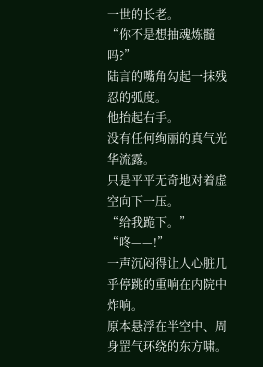一世的长老。
“你不是想抽魂炼髓吗?”
陆言的嘴角勾起一抹残忍的弧度。
他抬起右手。
没有任何绚丽的真气光华流露。
只是平平无奇地对着虚空向下一压。
“给我跪下。”
“咚——!”
一声沉闷得让人心脏几乎停跳的重响在内院中炸响。
原本悬浮在半空中、周身罡气环绕的东方啸。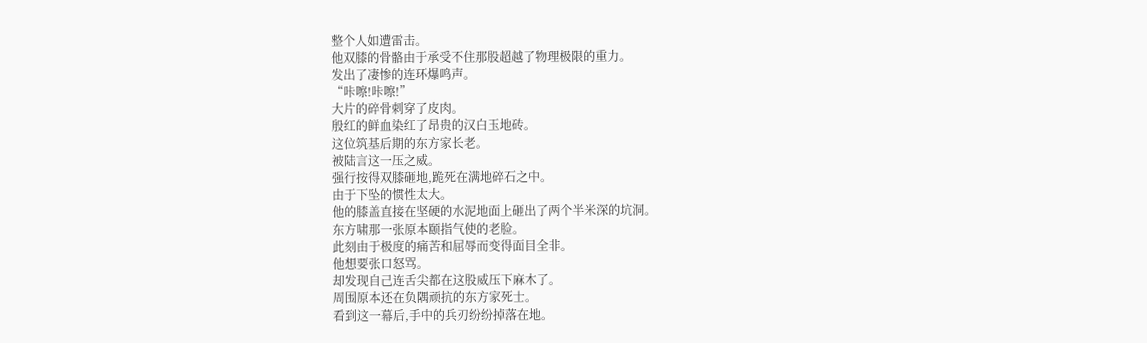整个人如遭雷击。
他双膝的骨骼由于承受不住那股超越了物理极限的重力。
发出了凄惨的连环爆鸣声。
“咔嚓!咔嚓!”
大片的碎骨刺穿了皮肉。
殷红的鲜血染红了昂贵的汉白玉地砖。
这位筑基后期的东方家长老。
被陆言这一压之威。
强行按得双膝砸地,跪死在满地碎石之中。
由于下坠的惯性太大。
他的膝盖直接在坚硬的水泥地面上砸出了两个半米深的坑洞。
东方啸那一张原本颐指气使的老脸。
此刻由于极度的痛苦和屈辱而变得面目全非。
他想要张口怒骂。
却发现自己连舌尖都在这股威压下麻木了。
周围原本还在负隅顽抗的东方家死士。
看到这一幕后,手中的兵刃纷纷掉落在地。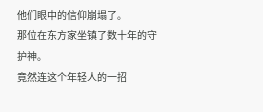他们眼中的信仰崩塌了。
那位在东方家坐镇了数十年的守护神。
竟然连这个年轻人的一招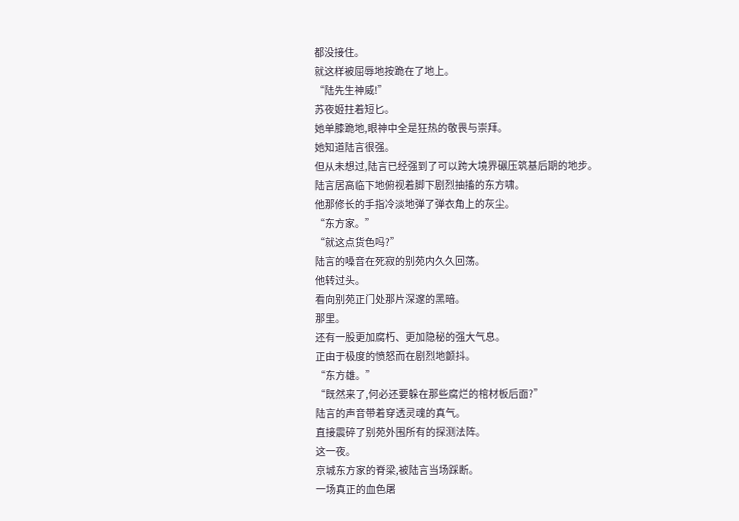都没接住。
就这样被屈辱地按跪在了地上。
“陆先生神威!”
苏夜姬拄着短匕。
她单膝跪地,眼神中全是狂热的敬畏与崇拜。
她知道陆言很强。
但从未想过,陆言已经强到了可以跨大境界碾压筑基后期的地步。
陆言居高临下地俯视着脚下剧烈抽搐的东方啸。
他那修长的手指冷淡地弹了弹衣角上的灰尘。
“东方家。”
“就这点货色吗?”
陆言的嗓音在死寂的别苑内久久回荡。
他转过头。
看向别苑正门处那片深邃的黑暗。
那里。
还有一股更加腐朽、更加隐秘的强大气息。
正由于极度的愤怒而在剧烈地颤抖。
“东方雄。”
“既然来了,何必还要躲在那些腐烂的棺材板后面?”
陆言的声音带着穿透灵魂的真气。
直接震碎了别苑外围所有的探测法阵。
这一夜。
京城东方家的脊梁,被陆言当场踩断。
一场真正的血色屠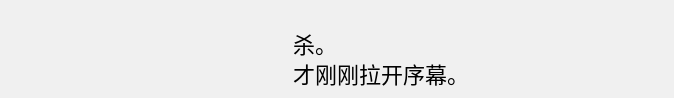杀。
才刚刚拉开序幕。